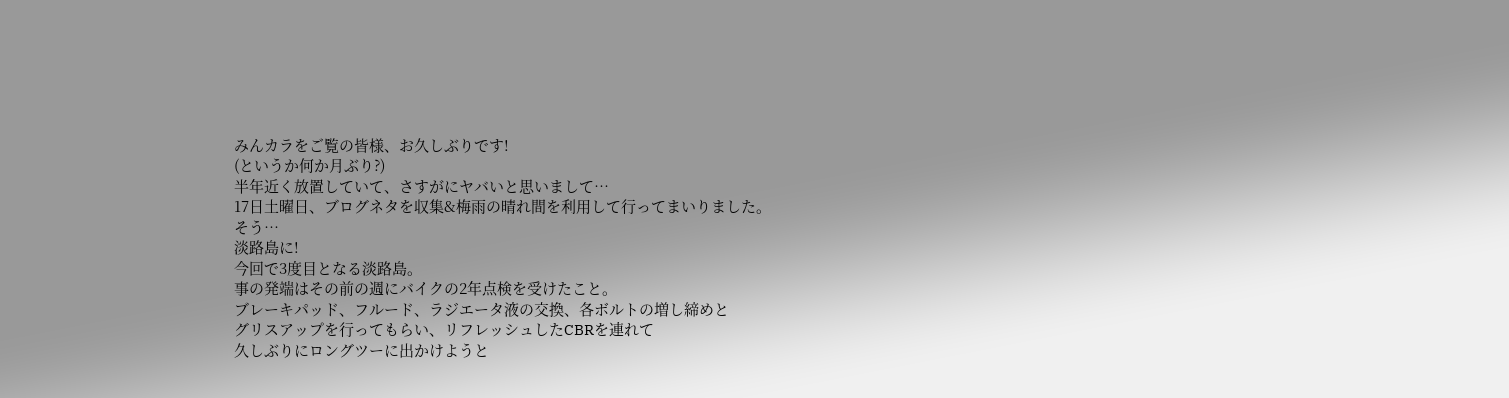みんカラをご覧の皆様、お久しぶりです!
(というか何か月ぶり?)
半年近く放置していて、さすがにヤバいと思いまして…
17日土曜日、ブログネタを収集&梅雨の晴れ間を利用して行ってまいりました。
そう…
淡路島に!
今回で3度目となる淡路島。
事の発端はその前の週にバイクの2年点検を受けたこと。
ブレーキパッド、フルード、ラジエータ液の交換、各ボルトの増し締めと
グリスアップを行ってもらい、リフレッシュしたCBRを連れて
久しぶりにロングツーに出かけようと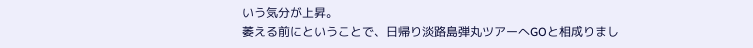いう気分が上昇。
萎える前にということで、日帰り淡路島弾丸ツアーへGOと相成りまし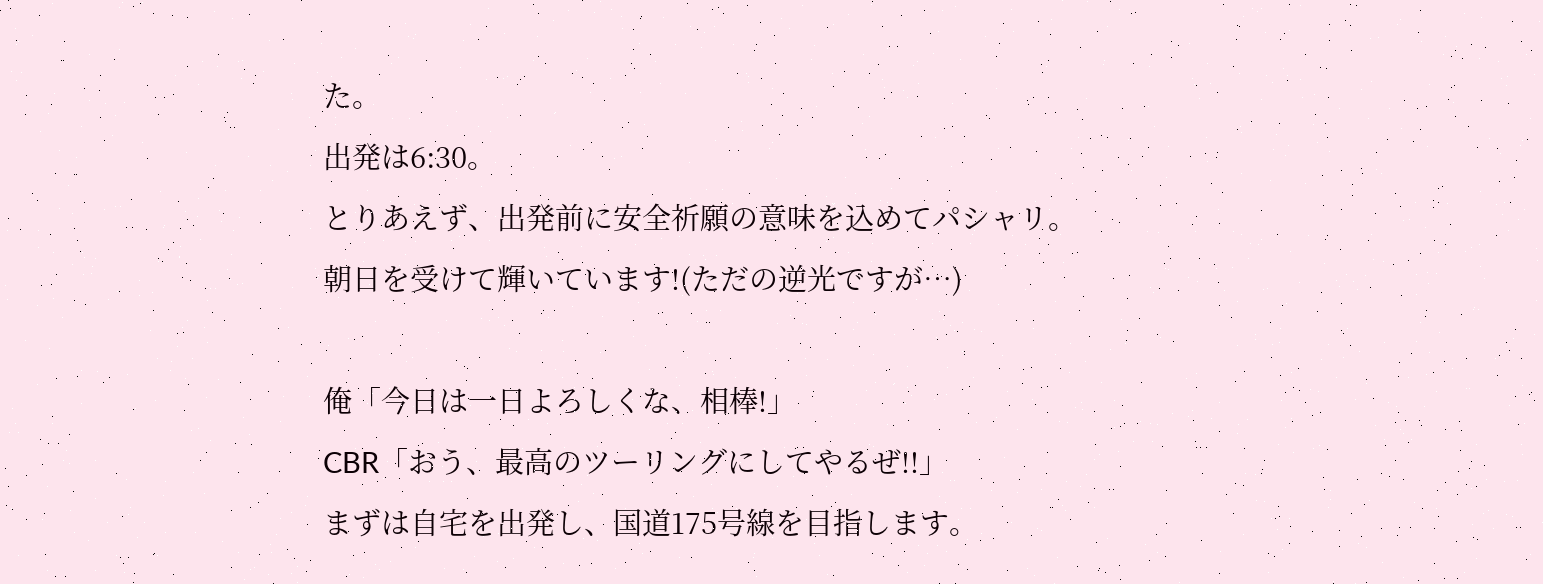た。
出発は6:30。
とりあえず、出発前に安全祈願の意味を込めてパシャリ。
朝日を受けて輝いています!(ただの逆光ですが…)

俺「今日は一日よろしくな、相棒!」
CBR「おう、最高のツーリングにしてやるぜ!!」
まずは自宅を出発し、国道175号線を目指します。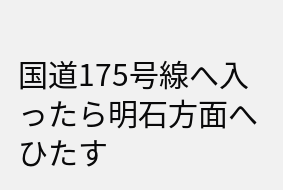国道175号線へ入ったら明石方面へひたす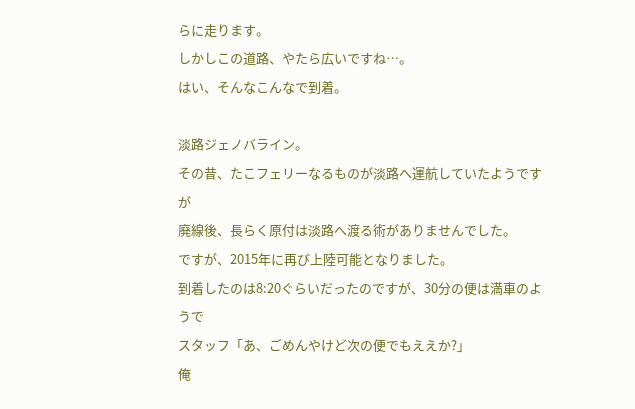らに走ります。
しかしこの道路、やたら広いですね…。
はい、そんなこんなで到着。

淡路ジェノバライン。
その昔、たこフェリーなるものが淡路へ運航していたようですが
廃線後、長らく原付は淡路へ渡る術がありませんでした。
ですが、2015年に再び上陸可能となりました。
到着したのは8:20ぐらいだったのですが、30分の便は満車のようで
スタッフ「あ、ごめんやけど次の便でもええか?」
俺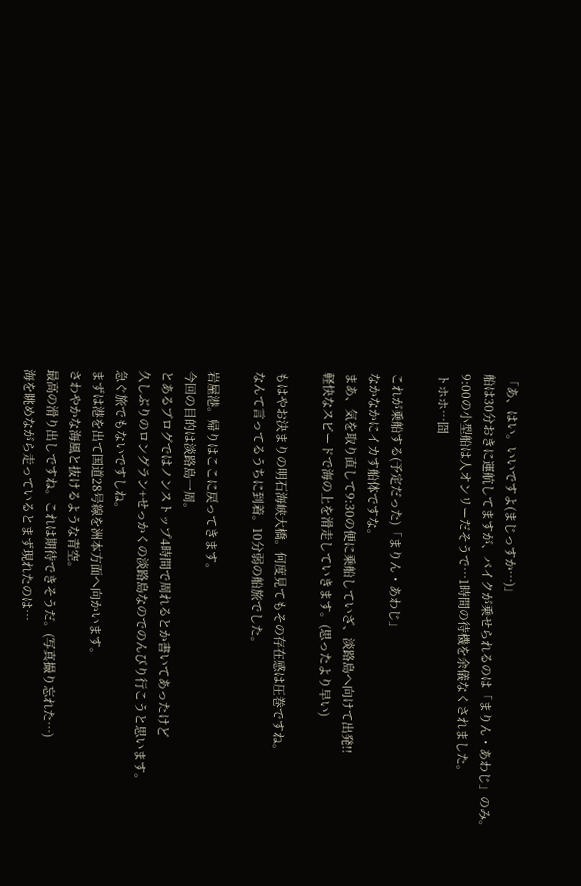「あ、はい。いいですよ(まじっすか…)」
船は30分おきに運航してますが、バイクが乗せられるのは「まりん・あわじ」のみ。
9:00の小型船は人オンリーだそうで…1時間の待機を余儀なくされました。
トホホ…囧

これが乗船する(予定だった)「まりん・あわじ」
なかなかにイカす船体ですな。
まあ、気を取り直して9:30の便に乗船していざ、淡路島へ向けて出発!!
軽快なスピードで海の上を滑走していきます。(思ったより早い)

もはやお決まりの明石海峡大橋。何度見てもその存在感は圧巻ですね。
なんて言ってるうちに到着。10分弱の船旅でした。

岩屋港。帰りはここに戻ってきます。
今回の目的は淡路島一周。
とあるブログではノンストップ4時間で周れるとか書いてあったけど
久しぶりのロングラン+せっかくの淡路島なのでのんびり行こうと思います。
急ぐ旅でもないですしね。
まずは港を出て国道28号線を洲本方面へ向かいます。
さわやかな海風と抜けるような青空。
最高の滑り出しですね。これは期待できそうだ。(写真撮り忘れた…)
海を眺めながら走っているとまず現れたのは…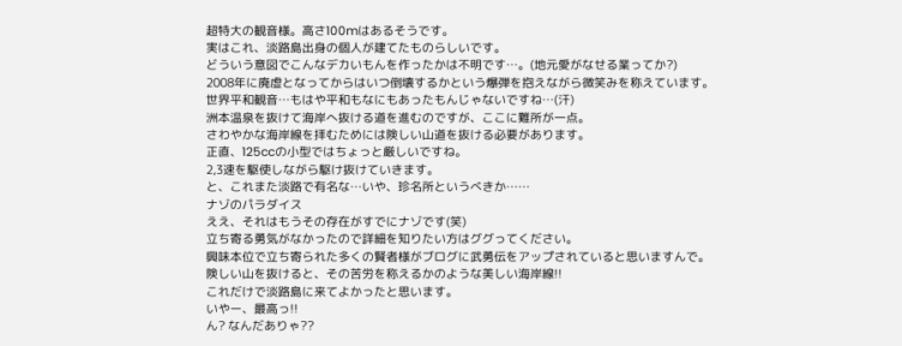超特大の観音様。高さ100mはあるそうです。
実はこれ、淡路島出身の個人が建てたものらしいです。
どういう意図でこんなデカいもんを作ったかは不明です…。(地元愛がなせる業ってか?)
2008年に廃虚となってからはいつ倒壊するかという爆弾を抱えながら微笑みを称えています。
世界平和観音…もはや平和もなにもあったもんじゃないですね…(汗)
洲本温泉を抜けて海岸へ抜ける道を進むのですが、ここに難所が一点。
さわやかな海岸線を拝むためには険しい山道を抜ける必要があります。
正直、125ccの小型ではちょっと厳しいですね。
2,3速を駆使しながら駆け抜けていきます。
と、これまた淡路で有名な…いや、珍名所というべきか……
ナゾのパラダイス
ええ、それはもうその存在がすでにナゾです(笑)
立ち寄る勇気がなかったので詳細を知りたい方はググってください。
興味本位で立ち寄られた多くの賢者様がブログに武勇伝をアップされていると思いますんで。
険しい山を抜けると、その苦労を称えるかのような美しい海岸線!!
これだけで淡路島に来てよかったと思います。
いやー、最高っ!!
ん? なんだありゃ??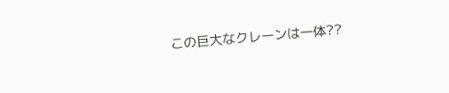この巨大なクレーンは一体??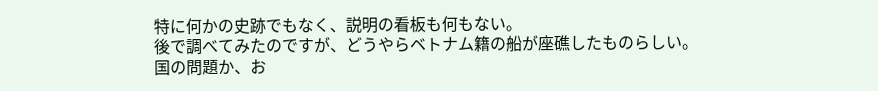特に何かの史跡でもなく、説明の看板も何もない。
後で調べてみたのですが、どうやらベトナム籍の船が座礁したものらしい。
国の問題か、お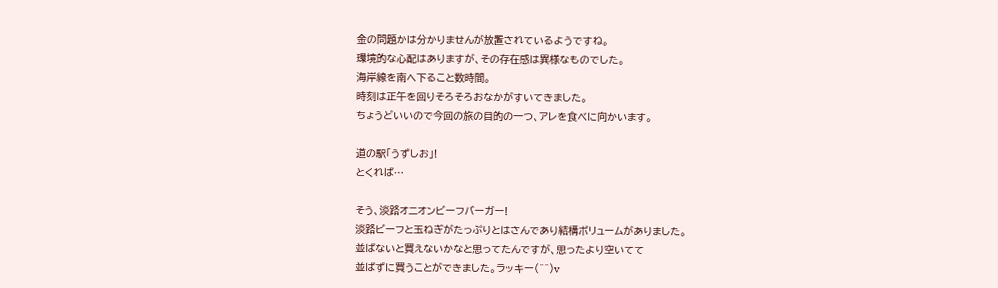金の問題かは分かりませんが放置されているようですね。
環境的な心配はありますが、その存在感は異様なものでした。
海岸線を南へ下ること数時間。
時刻は正午を回りそろそろおなかがすいてきました。
ちょうどいいので今回の旅の目的の一つ、アレを食べに向かいます。

道の駅「うずしお」!
とくれば…

そう、淡路オニオンビーフバーガー!
淡路ビーフと玉ねぎがたっぷりとはさんであり結構ボリュームがありました。
並ばないと買えないかなと思ってたんですが、思ったより空いてて
並ばずに買うことができました。ラッキー(^^)v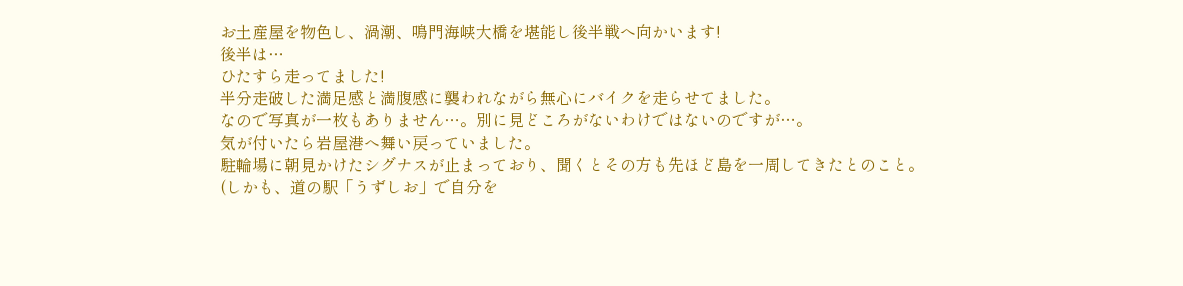お土産屋を物色し、渦潮、鳴門海峡大橋を堪能し後半戦へ向かいます!
後半は…
ひたすら走ってました!
半分走破した満足感と満腹感に襲われながら無心にバイクを走らせてました。
なので写真が一枚もありません…。別に見どころがないわけではないのですが…。
気が付いたら岩屋港へ舞い戻っていました。
駐輪場に朝見かけたシグナスが止まっており、聞くとその方も先ほど島を一周してきたとのこと。
(しかも、道の駅「うずしお」で自分を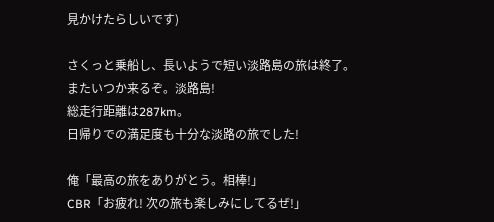見かけたらしいです)

さくっと乗船し、長いようで短い淡路島の旅は終了。
またいつか来るぞ。淡路島!
総走行距離は287km。
日帰りでの満足度も十分な淡路の旅でした!

俺「最高の旅をありがとう。相棒!」
CBR「お疲れ! 次の旅も楽しみにしてるぜ!」